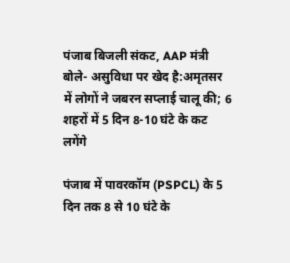पंजाब बिजली संकट, AAP मंत्री बोले- असुविधा पर खेद है:अमृतसर में लोगों ने जबरन सप्लाई चालू की; 6 शहरों में 5 दिन 8-10 घंटे के कट लगेंगे

पंजाब में पावरकॉम (PSPCL) के 5 दिन तक 8 से 10 घंटे के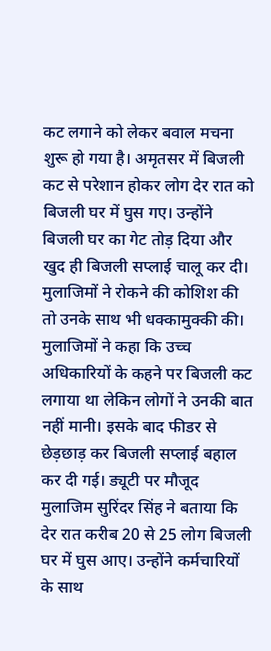कट लगाने को लेकर बवाल मचना शुरू हो गया है। अमृतसर में बिजली कट से परेशान होकर लोग देर रात को बिजली घर में घुस गए। उन्होंने बिजली घर का गेट तोड़ दिया और खुद ही बिजली सप्लाई चालू कर दी। मुलाजिमों ने रोकने की कोशिश की तो उनके साथ भी धक्कामुक्की की। मुलाजिमों ने कहा कि उच्च अधिकारियों के कहने पर बिजली कट लगाया था लेकिन लोगों ने उनकी बात नहीं मानी। इसके बाद फीडर से छेड़छाड़ कर बिजली सप्लाई बहाल कर दी गई। ड्यूटी पर मौजूद मुलाजिम सुरिंदर सिंह ने बताया कि देर रात करीब 20 से 25 लोग बिजली घर में घुस आए। उन्होंने कर्मचारियों के साथ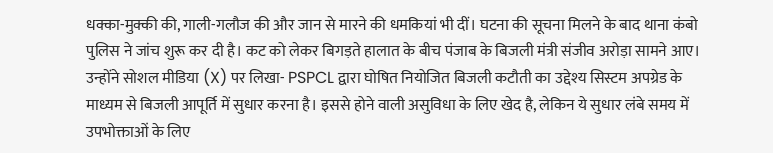धक्का-मुक्की की, गाली-गलौज की और जान से मारने की धमकियां भी दीं। घटना की सूचना मिलने के बाद थाना कंबो पुलिस ने जांच शुरू कर दी है। कट को लेकर बिगड़ते हालात के बीच पंजाब के बिजली मंत्री संजीव अरोड़ा सामने आए। उन्होंने सोशल मीडिया (X) पर लिखा- PSPCL द्वारा घोषित नियोजित बिजली कटौती का उद्देश्य सिस्टम अपग्रेड के माध्यम से बिजली आपूर्ति में सुधार करना है। इससे होने वाली असुविधा के लिए खेद है, लेकिन ये सुधार लंबे समय में उपभोक्ताओं के लिए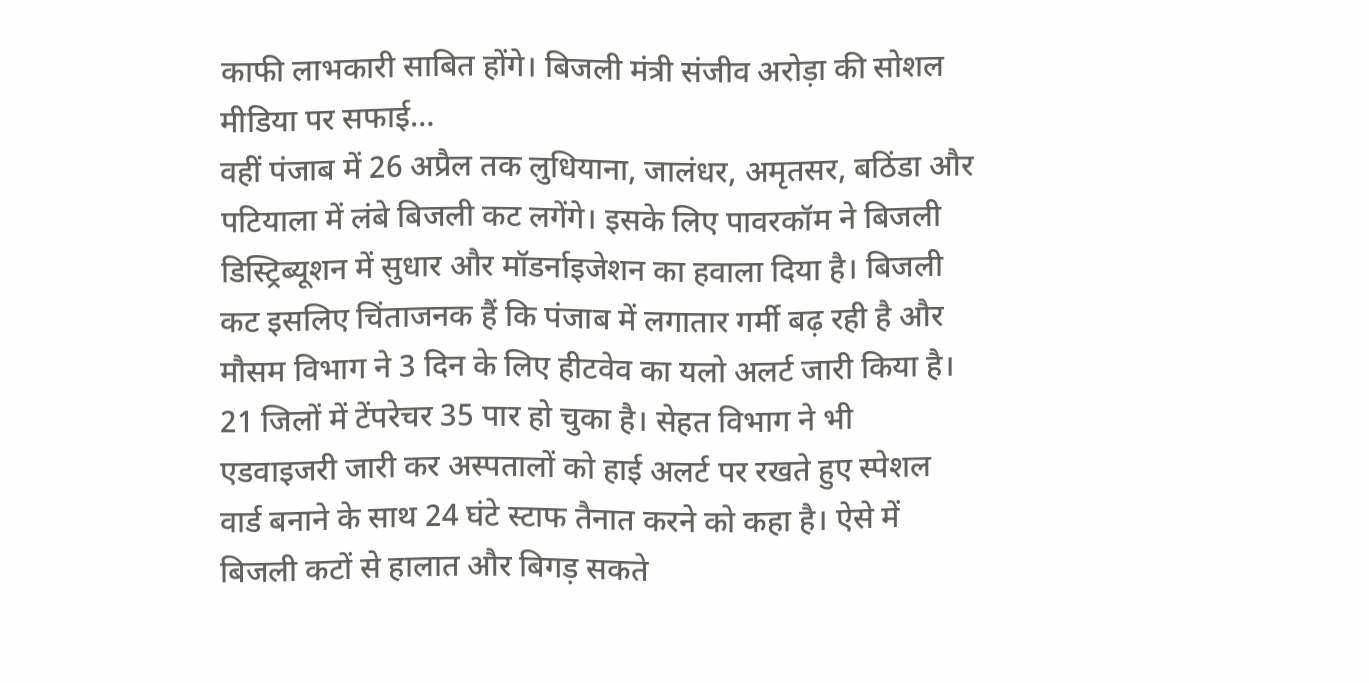काफी लाभकारी साबित होंगे। बिजली मंत्री संजीव अरोड़ा की सोशल मीडिया पर सफाई…
वहीं पंजाब में 26 अप्रैल तक लुधियाना, जालंधर, अमृतसर, बठिंडा और पटियाला में लंबे बिजली कट लगेंगे। इसके लिए पावरकॉम ने बिजली डिस्ट्रिब्यूशन में सुधार और मॉडर्नाइजेशन का हवाला दिया है। बिजली कट इसलिए चिंताजनक हैं कि पंजाब में लगातार गर्मी बढ़ रही है और मौसम विभाग ने 3 दिन के लिए हीटवेव का यलो अलर्ट जारी किया है। 21 जिलों में टेंपरेचर 35 पार हो चुका है। सेहत विभाग ने भी एडवाइजरी जारी कर अस्पतालों को हाई अलर्ट पर रखते हुए स्पेशल वार्ड बनाने के साथ 24 घंटे स्टाफ तैनात करने को कहा है। ऐसे में बिजली कटों से हालात और बिगड़ सकते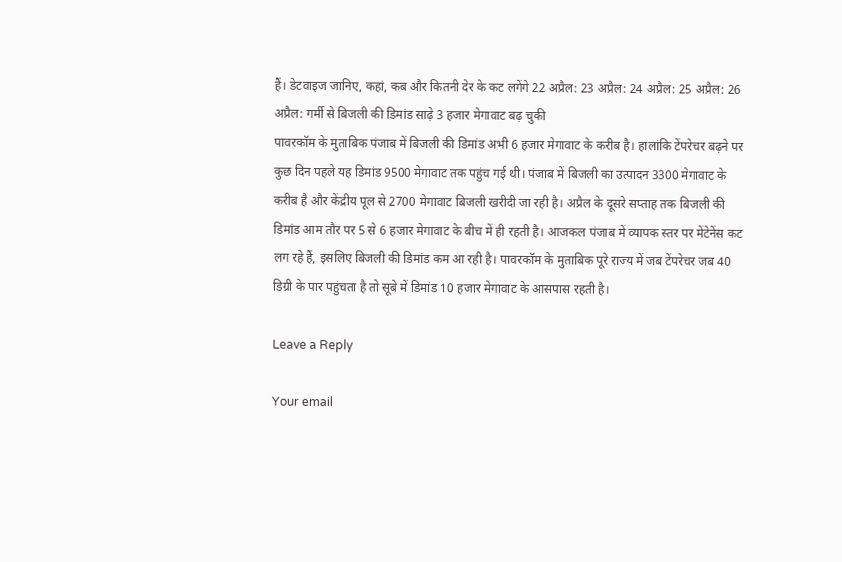हैं। डेटवाइज जानिए, कहां, कब और कितनी देर के कट लगेंगे 22 अप्रैल: 23 अप्रैल: 24 अप्रैल: 25 अप्रैल: 26 अप्रैल: गर्मी से बिजली की डिमांड साढ़े 3 हजार मेगावाट बढ़ चुकी
पावरकॉम के मुताबिक पंजाब में बिजली की डिमांड अभी 6 हजार मेगावाट के करीब है। हालांकि टेंपरेचर बढ़ने पर कुछ दिन पहले यह डिमांड 9500 मेगावाट तक पहुंच गई थी। पंजाब में बिजली का उत्पादन 3300 मेगावाट के करीब है और केंद्रीय पूल से 2700 मेगावाट बिजली खरीदी जा रही है। अप्रैल के दूसरे सप्ताह तक बिजली की डिमांड आम तौर पर 5 से 6 हजार मेगावाट के बीच में ही रहती है। आजकल पंजाब में व्यापक स्तर पर मेंटेनेंस कट लग रहे हैं, इसलिए बिजली की डिमांड कम आ रही है। पावरकॉम के मुताबिक पूरे राज्य में जब टेंपरेचर जब 40 डिग्री के पार पहुंचता है तो सूबे में डिमांड 10 हजार मेगावाट के आसपास रहती है।

Leave a Reply

Your email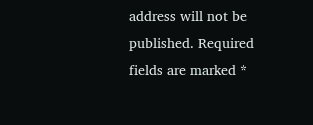address will not be published. Required fields are marked *